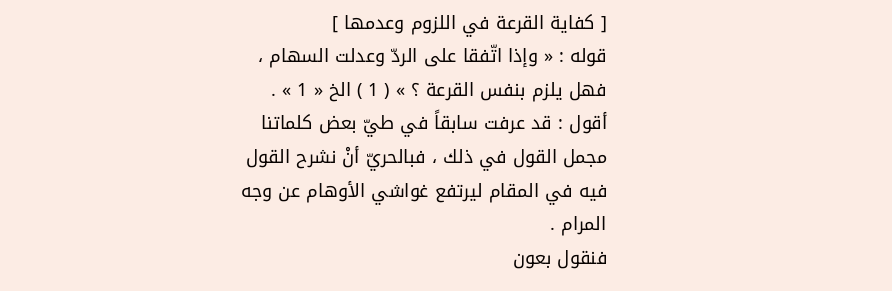[ كفاية القرعة في اللزوم وعدمها ]
قوله : « وإذا اتّفقا على الردّ وعدلت السهام ، فهل يلزم بنفس القرعة ؟ » ( 1 ) الخ « 1 » .
أقول : قد عرفت سابقاً في طيّ بعض كلماتنا مجمل القول في ذلك ، فبالحريّ أنْ نشرح القول فيه في المقام ليرتفع غواشي الأوهام عن وجه المرام .
فنقول بعون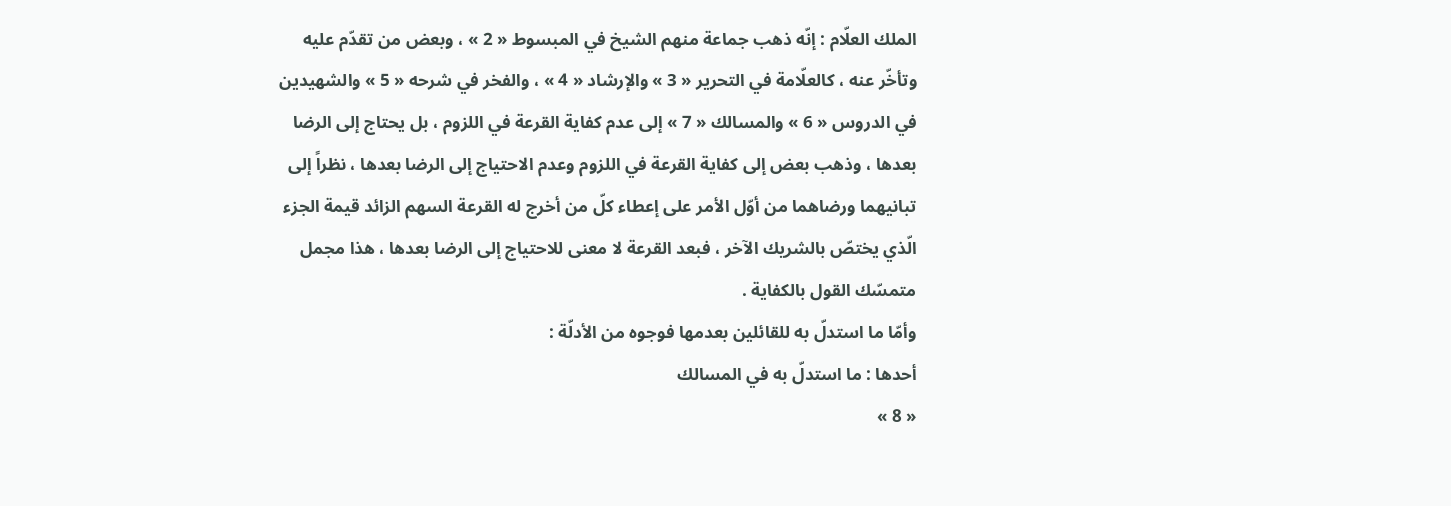الملك العلّام : إنّه ذهب جماعة منهم الشيخ في المبسوط « 2 » ، وبعض من تقدّم عليه وتأخّر عنه ، كالعلّامة في التحرير « 3 » والإرشاد « 4 » ، والفخر في شرحه « 5 » والشهيدين في الدروس « 6 » والمسالك « 7 » إلى عدم كفاية القرعة في اللزوم ، بل يحتاج إلى الرضا بعدها ، وذهب بعض إلى كفاية القرعة في اللزوم وعدم الاحتياج إلى الرضا بعدها ، نظراً إلى تبانيهما ورضاهما من أوّل الأمر على إعطاء كلّ من أخرج له القرعة السهم الزائد قيمة الجزء الّذي يختصّ بالشريك الآخر ، فبعد القرعة لا معنى للاحتياج إلى الرضا بعدها ، هذا مجمل متمسّك القول بالكفاية .
وأمّا ما استدلّ به للقائلين بعدمها فوجوه من الأدلّة :
أحدها : ما استدلّ به في المسالك
« 8 »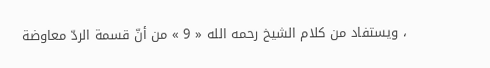، ويستفاد من كلام الشيخ رحمه الله « 9 » من أنّ قسمة الردّ معاوضة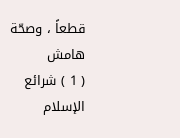قطعاً ، وصحّة
هامش
( 1 ) شرائع الإسلام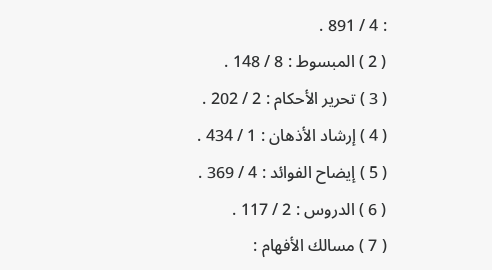: 4 / 891 .
( 2 ) المبسوط : 8 / 148 .
( 3 ) تحرير الأحكام : 2 / 202 .
( 4 ) إرشاد الأذهان : 1 / 434 .
( 5 ) إيضاح الفوائد : 4 / 369 .
( 6 ) الدروس : 2 / 117 .
( 7 ) مسالك الأفهام :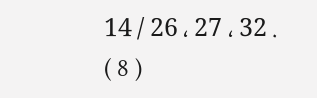14 / 26 ، 27 ، 32 .
( 8 )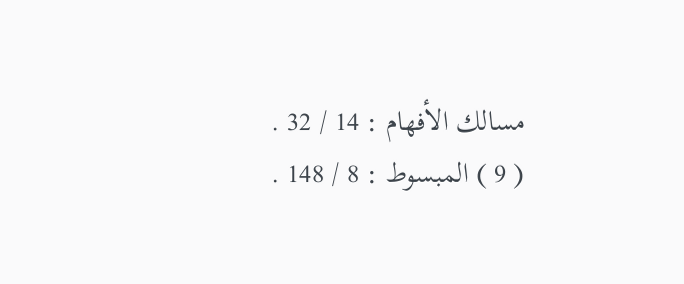مسالك الأفهام : 14 / 32 .
( 9 ) المبسوط : 8 / 148 .